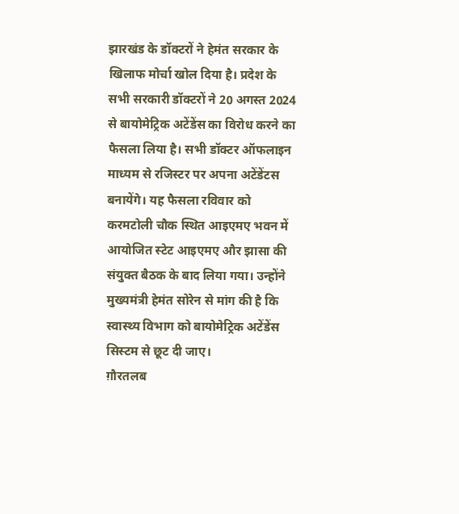झारखंड के डॉक्टरों ने हेमंत सरकार के खिलाफ मोर्चा खोल दिया है। प्रदेश के सभी सरकारी डॉक्टरों ने 20 अगस्त 2024 से बायोमेट्रिक अटेंडेंस का विरोध करने का फैसला लिया है। सभी डॉक्टर ऑफलाइन माध्यम से रजिस्टर पर अपना अटेंडेंटस बनायेंगे। यह फैसला रविवार को करमटोली चौक स्थित आइएमए भवन में आयोजित स्टेट आइएमए और झासा की संयुक्त बैठक के बाद लिया गया। उन्होंने मुख्यमंत्री हेमंत सोरेन से मांग की है कि स्वास्थ्य विभाग को बायोमेट्रिक अटेंडेंस सिस्टम से छूट दी जाए।
ग़ौरतलब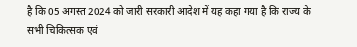है कि 05 अगस्त 2024 को जारी सरकारी आदेश में यह कहा गया है कि राज्य के सभी चिकित्सक एवं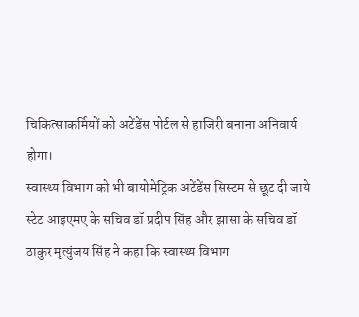चिकित्साकर्मियों को अटेंडेंस पोर्टल से हाजिरी बनाना अनिवार्य होगा।
स्वास्थ्य विभाग को भी बायोमेट्रिक अटेंडेंस सिस्टम से छूट दी जाये
स्टेट आइएमए के सचिव डॉ प्रदीप सिंह और झासा के सचिव डॉ ठाकुर मृत्युंजय सिंह ने कहा कि स्वास्थ्य विभाग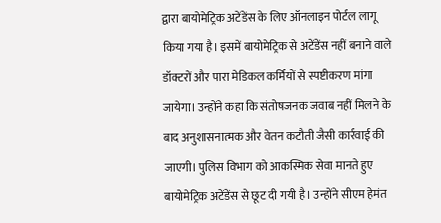द्वारा बायोमेट्रिक अटेंडेंस के लिए ऑनलाइन पोर्टल लागू किया गया है। इसमें बायोमेट्रिक से अटेंडेंस नहीं बनाने वाले डॉक्टरों और पारा मेडिकल कर्मियों से स्पष्टीकरण मांगा जायेगा। उन्होंने कहा कि संतोषजनक जवाब नहीं मिलने के बाद अनुशासनात्मक और वेतन कटौती जैसी कार्रवाई की जाएगी। पुलिस विभाग को आकस्मिक सेवा मानते हुए बायोमेट्रिक अटेंडेंस से छूट दी गयी है। उन्होंने सीएम हेमंत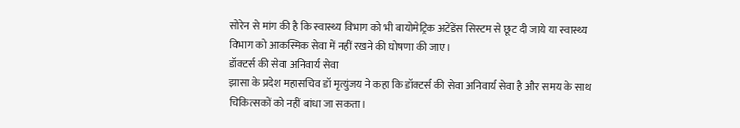सोरेन से मांग की है कि स्वास्थ्य विभाग को भी बायोमेट्रिक अटेंडेंस सिस्टम से छूट दी जाये या स्वास्थ्य विभाग को आकस्मिक सेवा में नहीं रखने की घोषणा की जाए।
डॉक्टर्स की सेवा अनिवार्य सेवा
झासा के प्रदेश महासचिव डॉ मृत्युंजय ने कहा कि डॉक्टर्स की सेवा अनिवार्य सेवा है और समय के साथ चिकित्सकों को नहीं बांधा जा सकता।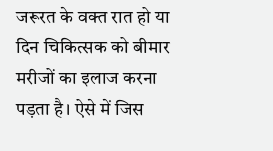जरूरत के वक्त रात हो या दिन चिकित्सक को बीमार मरीजों का इलाज करना पड़ता है। ऐसे में जिस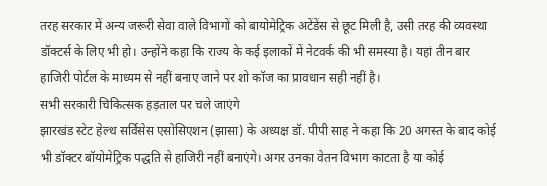तरह सरकार में अन्य जरूरी सेवा वाले विभागों को बायोमेट्रिक अटेंडेंस से छूट मिली है, उसी तरह की व्यवस्था डॉक्टर्स के लिए भी हो। उन्होंने कहा कि राज्य के कई इलाकों में नेटवर्क की भी समस्या है। यहां तीन बार हाजिरी पोर्टल के माध्यम से नहीं बनाए जाने पर शो कॉज का प्रावधान सही नहीं है।
सभी सरकारी चिकित्सक हड़ताल पर चले जाएंगे
झारखंड स्टेट हेल्थ सर्विसेस एसोसिएशन (झासा) के अध्यक्ष डॉ. पीपी साह ने कहा कि 20 अगस्त के बाद कोई भी डॉक्टर बॉयोमेट्रिक पद्धति से हाजिरी नहीं बनाएंगे। अगर उनका वेतन विभाग काटता है या कोई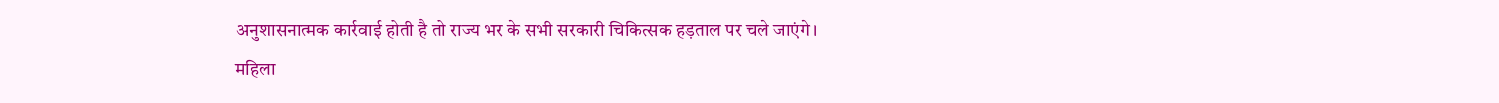अनुशासनात्मक कार्रवाई होती है तो राज्य भर के सभी सरकारी चिकित्सक हड़ताल पर चले जाएंगे।
महिला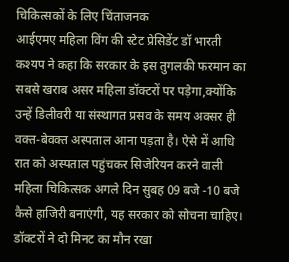चिकित्सकों के लिए चिंताजनक
आईएमए महिला विंग की स्टेट प्रेसिडेंट डॉ भारती कश्यप ने कहा कि सरकार के इस तुगलकी फरमान का सबसे खराब असर महिला डॉक्टरों पर पड़ेगा,क्योंकि उन्हें डिलीवरी या संस्थागत प्रसव के समय अक्सर ही वक्त-बेवक्त अस्पताल आना पड़ता है। ऐसे में आधि रात को अस्पताल पहुंचकर सिजेरियन करने वाली महिला चिकित्सक अगले दिन सुबह 09 बजे -10 बजे कैसे हाजिरी बनाएंगी, यह सरकार को सोचना चाहिए।
डॉक्टरों ने दो मिनट का मौन रखा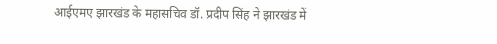आईएमए झारखंड के महासचिव डॉ. प्रदीप सिंह ने झारखंड में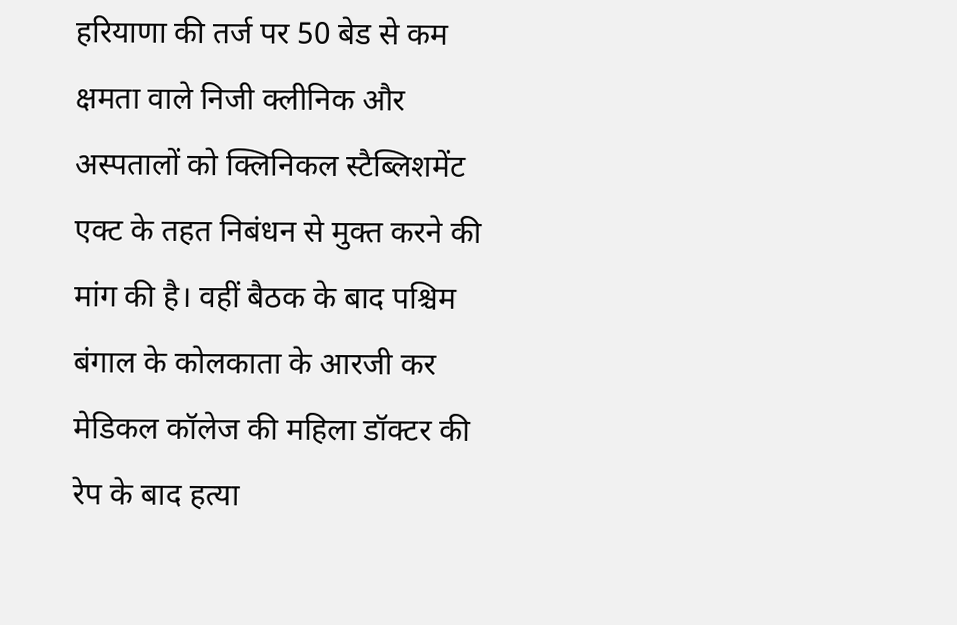हरियाणा की तर्ज पर 50 बेड से कम क्षमता वाले निजी क्लीनिक और अस्पतालों को क्लिनिकल स्टैब्लिशमेंट एक्ट के तहत निबंधन से मुक्त करने की मांग की है। वहीं बैठक के बाद पश्चिम बंगाल के कोलकाता के आरजी कर मेडिकल कॉलेज की महिला डॉक्टर की रेप के बाद हत्या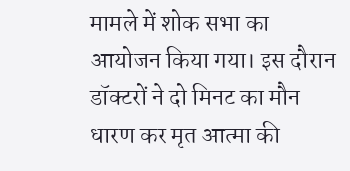मामले में शोक सभा का आयोजन किया गया। इस दौरान डॉक्टरों ने दो मिनट का मौन धारण कर मृत आत्मा की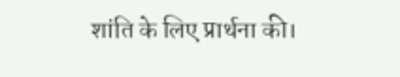शांति के लिए प्रार्थना की।